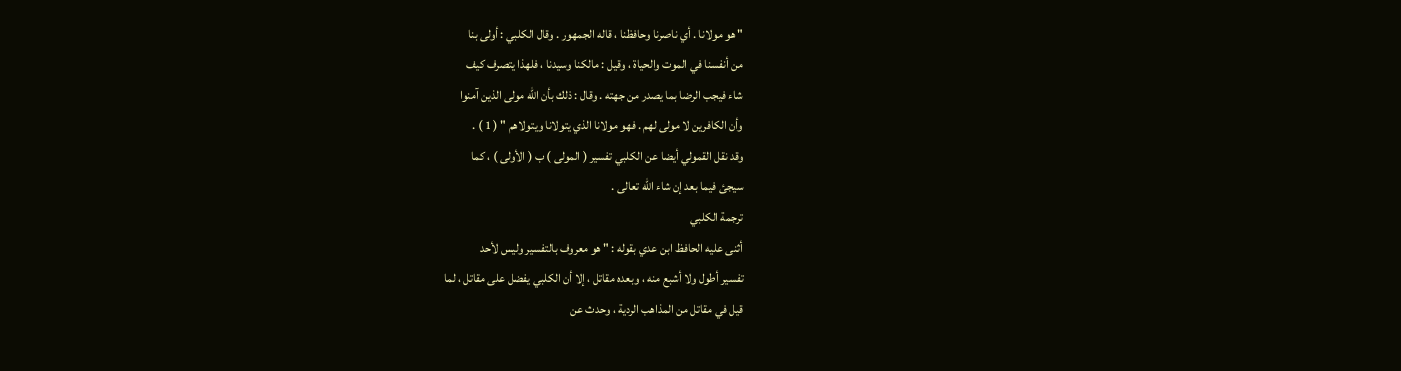" هو مولانا . أي ناصرنا وحافظنا ، قاله الجمهور . وقال الكلبي : أولى بنا
من أنفسنا في الموت والحياة ، وقيل : مالكنا وسيدنا ، فلهذا يتصرف كيف
شاء فيجب الرضا بما يصدر من جهته . وقال : ذلك بأن الله مولى الذين آمنوا
وأن الكافرين لا مولى لهم . فهو مولانا الذي يتولانا ويتولاهم " ( 1 ) .
وقد نقل القمولي أيضا عن الكلبي تفسير ( المولى ) ب ( الأولى ) ، كما
سيجئ فيما بعد إن شاء الله تعالى .
ترجمة الكلبي
أثنى عليه الحافظ ابن عدي بقوله : " هو معروف بالتفسير وليس لأحد
تفسير أطول ولا أشبع منه ، وبعده مقاتل ، إلا أن الكلبي يفضل على مقاتل ، لما
قيل في مقاتل من المذاهب الردية ، وحدث عن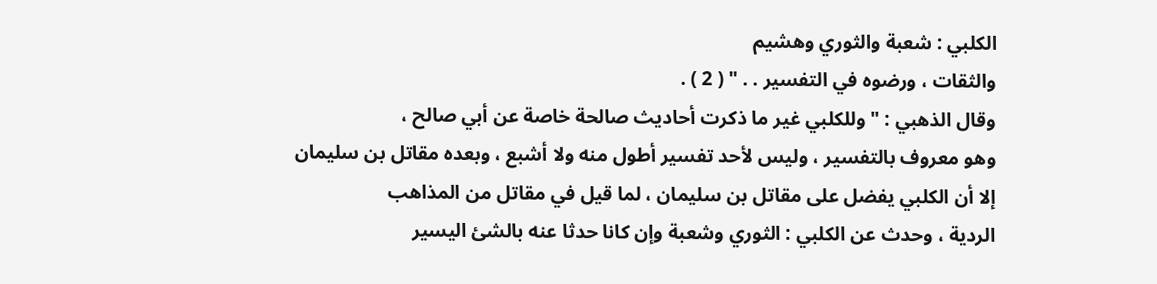الكلبي : شعبة والثوري وهشيم
والثقات ، ورضوه في التفسير . . " ( 2 ) .
وقال الذهبي : " وللكلبي غير ما ذكرت أحاديث صالحة خاصة عن أبي صالح ،
وهو معروف بالتفسير ، وليس لأحد تفسير أطول منه ولا أشبع ، وبعده مقاتل بن سليمان
إلا أن الكلبي يفضل على مقاتل بن سليمان ، لما قيل في مقاتل من المذاهب
الردية ، وحدث عن الكلبي : الثوري وشعبة وإن كانا حدثا عنه بالشئ اليسير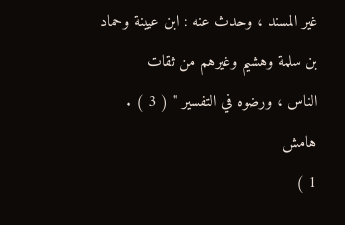غير المسند ، وحدث عنه : ابن عيينة وحماد بن سلمة وهشيم وغيرهم من ثقات
الناس ، ورضوه في التفسير " ( 3 ) .
هامش
1 )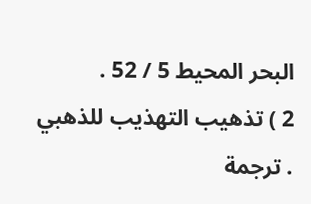البحر المحيط 5 / 52 .
2 ) تذهيب التهذيب للذهبي . ترجمة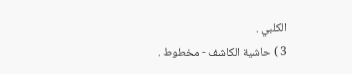الكلبي .
3 ) حاشية الكاشف - مخطوط .